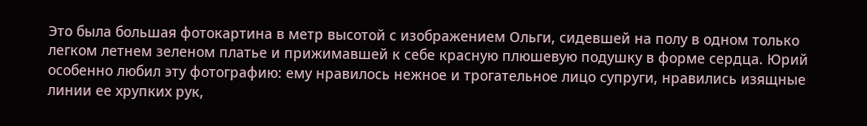Это была большая фотокартина в метр высотой с изображением Ольги, сидевшей на полу в одном только легком летнем зеленом платье и прижимавшей к себе красную плюшевую подушку в форме сердца. Юрий особенно любил эту фотографию: ему нравилось нежное и трогательное лицо супруги, нравились изящные линии ее хрупких рук,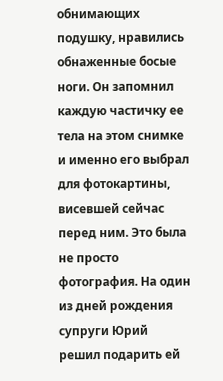обнимающих подушку, нравились обнаженные босые ноги. Он запомнил каждую частичку ее тела на этом снимке и именно его выбрал для фотокартины, висевшей сейчас перед ним. Это была не просто фотография. На один из дней рождения супруги Юрий решил подарить ей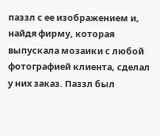паззл с ее изображением и, найдя фирму, которая выпускала мозаики с любой фотографией клиента, сделал у них заказ. Паззл был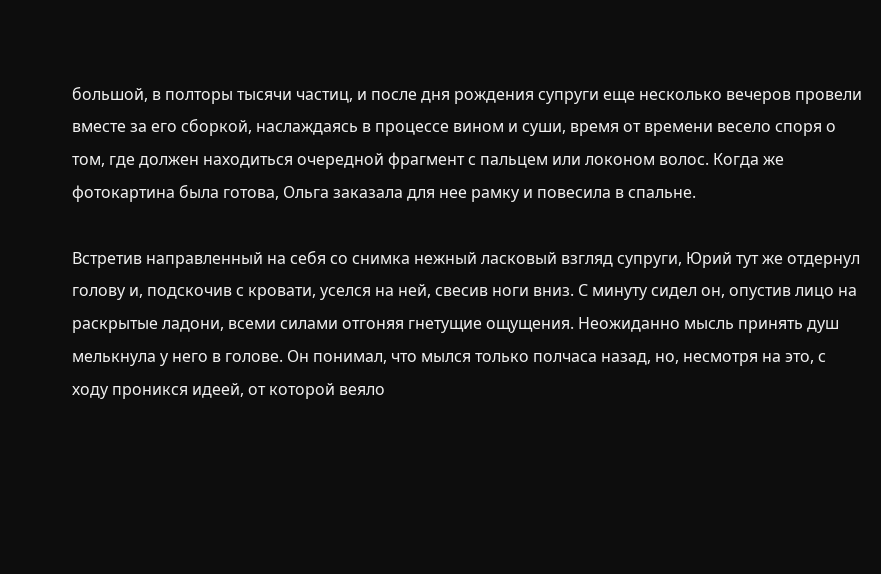большой, в полторы тысячи частиц, и после дня рождения супруги еще несколько вечеров провели вместе за его сборкой, наслаждаясь в процессе вином и суши, время от времени весело споря о том, где должен находиться очередной фрагмент с пальцем или локоном волос. Когда же фотокартина была готова, Ольга заказала для нее рамку и повесила в спальне.

Встретив направленный на себя со снимка нежный ласковый взгляд супруги, Юрий тут же отдернул голову и, подскочив с кровати, уселся на ней, свесив ноги вниз. С минуту сидел он, опустив лицо на раскрытые ладони, всеми силами отгоняя гнетущие ощущения. Неожиданно мысль принять душ мелькнула у него в голове. Он понимал, что мылся только полчаса назад, но, несмотря на это, с ходу проникся идеей, от которой веяло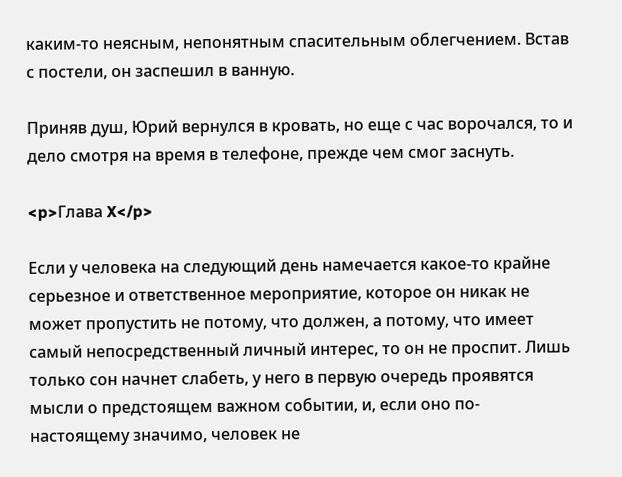каким-то неясным, непонятным спасительным облегчением. Встав с постели, он заспешил в ванную.

Приняв душ, Юрий вернулся в кровать, но еще с час ворочался, то и дело смотря на время в телефоне, прежде чем смог заснуть.

<p>Глава X</p>

Если у человека на следующий день намечается какое-то крайне серьезное и ответственное мероприятие, которое он никак не может пропустить не потому, что должен, а потому, что имеет самый непосредственный личный интерес, то он не проспит. Лишь только сон начнет слабеть, у него в первую очередь проявятся мысли о предстоящем важном событии, и, если оно по-настоящему значимо, человек не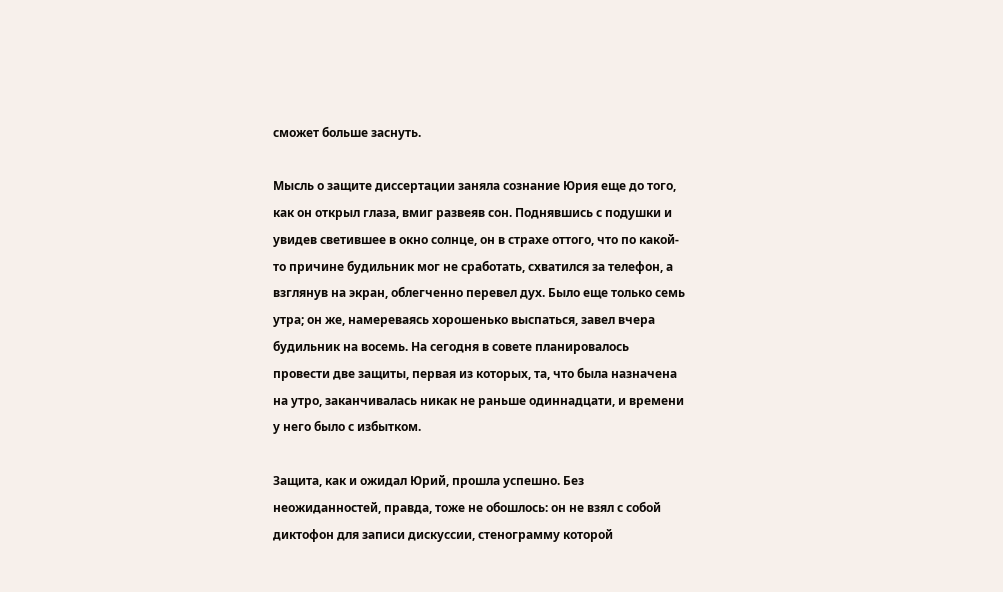сможет больше заснуть.

Мысль о защите диссертации заняла сознание Юрия еще до того, как он открыл глаза, вмиг развеяв сон. Поднявшись с подушки и увидев светившее в окно солнце, он в страхе оттого, что по какой-то причине будильник мог не сработать, схватился за телефон, а взглянув на экран, облегченно перевел дух. Было еще только семь утра; он же, намереваясь хорошенько выспаться, завел вчера будильник на восемь. На сегодня в совете планировалось провести две защиты, первая из которых, та, что была назначена на утро, заканчивалась никак не раньше одиннадцати, и времени у него было с избытком.

Защита, как и ожидал Юрий, прошла успешно. Без неожиданностей, правда, тоже не обошлось: он не взял с собой диктофон для записи дискуссии, стенограмму которой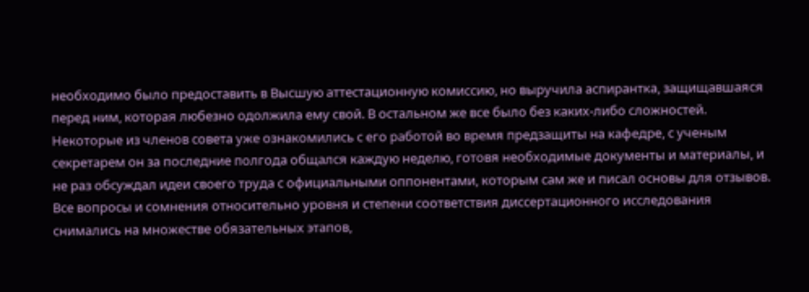необходимо было предоставить в Высшую аттестационную комиссию, но выручила аспирантка, защищавшаяся перед ним, которая любезно одолжила ему свой. В остальном же все было без каких-либо сложностей. Некоторые из членов совета уже ознакомились с его работой во время предзащиты на кафедре, с ученым секретарем он за последние полгода общался каждую неделю, готовя необходимые документы и материалы, и не раз обсуждал идеи своего труда с официальными оппонентами, которым сам же и писал основы для отзывов. Все вопросы и сомнения относительно уровня и степени соответствия диссертационного исследования снимались на множестве обязательных этапов,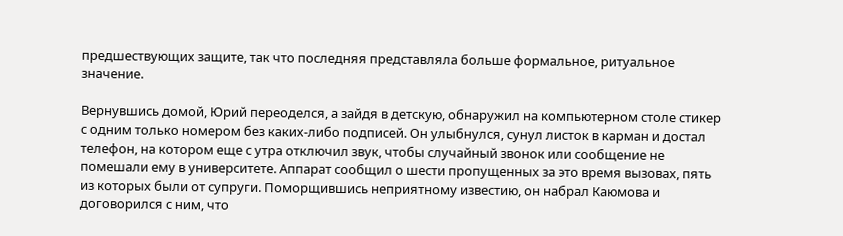предшествующих защите, так что последняя представляла больше формальное, ритуальное значение.

Вернувшись домой, Юрий переоделся, а зайдя в детскую, обнаружил на компьютерном столе стикер с одним только номером без каких-либо подписей. Он улыбнулся, сунул листок в карман и достал телефон, на котором еще с утра отключил звук, чтобы случайный звонок или сообщение не помешали ему в университете. Аппарат сообщил о шести пропущенных за это время вызовах, пять из которых были от супруги. Поморщившись неприятному известию, он набрал Каюмова и договорился с ним, что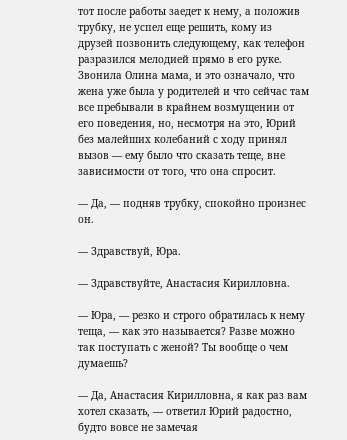тот после работы заедет к нему, а положив трубку, не успел еще решить, кому из друзей позвонить следующему, как телефон разразился мелодией прямо в его руке. Звонила Олина мама, и это означало, что жена уже была у родителей и что сейчас там все пребывали в крайнем возмущении от его поведения, но, несмотря на это, Юрий без малейших колебаний с ходу принял вызов — ему было что сказать теще, вне зависимости от того, что она спросит.

— Да, — подняв трубку, спокойно произнес он.

— Здравствуй, Юра.

— Здравствуйте, Анастасия Кирилловна.

— Юра, — резко и строго обратилась к нему теща, — как это называется? Разве можно так поступать с женой? Ты вообще о чем думаешь?

— Да, Анастасия Кирилловна, я как раз вам хотел сказать, — ответил Юрий радостно, будто вовсе не замечая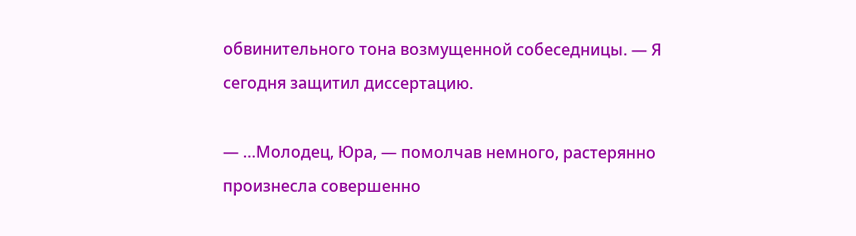обвинительного тона возмущенной собеседницы. — Я сегодня защитил диссертацию.

— …Молодец, Юра, — помолчав немного, растерянно произнесла совершенно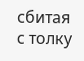сбитая с толку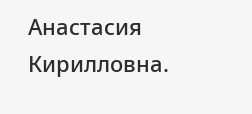Анастасия Кирилловна.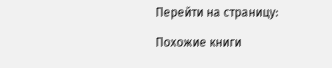Перейти на страницу:

Похожие книги